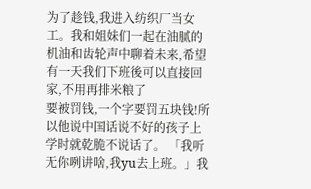为了趁钱,我进入纺织厂当女工。我和姐妹们一起在油腻的机油和齿轮声中聊着未来,希望有一天我们下班後可以直接回家,不用再排米粮了
要被罚钱,一个字要罚五块钱!所以他说中国话说不好的孩子上学时就乾脆不说话了。 「我听无你咧讲啥,我yu去上班。」我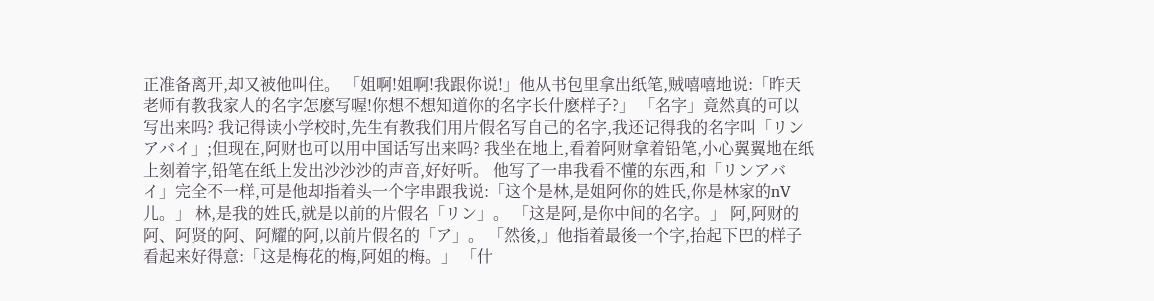正准备离开,却又被他叫住。 「姐啊!姐啊!我跟你说!」他从书包里拿出纸笔,贼嘻嘻地说:「昨天老师有教我家人的名字怎麽写喔!你想不想知道你的名字长什麽样子?」 「名字」竟然真的可以写出来吗? 我记得读小学校时,先生有教我们用片假名写自己的名字,我还记得我的名字叫「リンアバイ」;但现在,阿财也可以用中国话写出来吗? 我坐在地上,看着阿财拿着铅笔,小心翼翼地在纸上刻着字,铅笔在纸上发出沙沙沙的声音,好好听。 他写了一串我看不懂的东西,和「リンアバイ」完全不一样,可是他却指着头一个字串跟我说:「这个是林,是姐阿你的姓氏,你是林家的nV儿。」 林,是我的姓氏,就是以前的片假名「リン」。 「这是阿,是你中间的名字。」 阿,阿财的阿、阿贤的阿、阿耀的阿,以前片假名的「ア」。 「然後,」他指着最後一个字,抬起下巴的样子看起来好得意:「这是梅花的梅,阿姐的梅。」 「什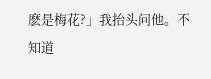麽是梅花?」我抬头问他。不知道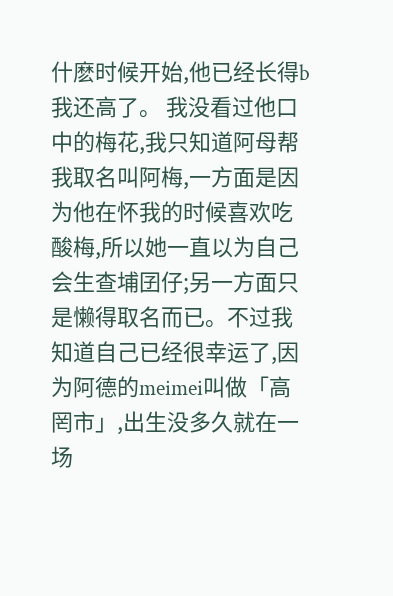什麽时候开始,他已经长得b我还高了。 我没看过他口中的梅花,我只知道阿母帮我取名叫阿梅,一方面是因为他在怀我的时候喜欢吃酸梅,所以她一直以为自己会生查埔囝仔;另一方面只是懒得取名而已。不过我知道自己已经很幸运了,因为阿德的meimei叫做「高罔市」,出生没多久就在一场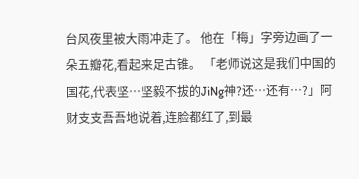台风夜里被大雨冲走了。 他在「梅」字旁边画了一朵五瓣花,看起来足古锥。 「老师说这是我们中国的国花,代表坚…坚毅不拔的JiNg神?还…还有…?」阿财支支吾吾地说着,连脸都红了,到最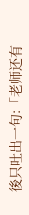後只吐出一句:「老师还有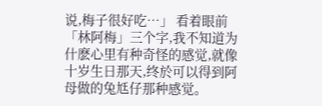说,梅子很好吃…」 看着眼前「林阿梅」三个字,我不知道为什麽心里有种奇怪的感觉,就像十岁生日那天,终於可以得到阿母做的兔尪仔那种感觉。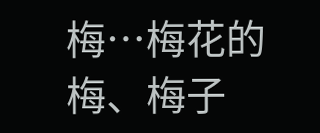梅…梅花的梅、梅子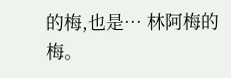的梅,也是… 林阿梅的梅。